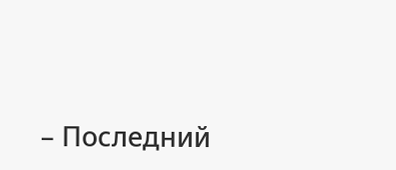– Последний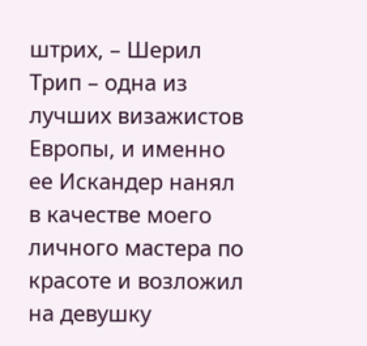штрих, – Шерил Трип – одна из лучших визажистов Европы, и именно ее Искандер нанял в качестве моего личного мастера по красоте и возложил на девушку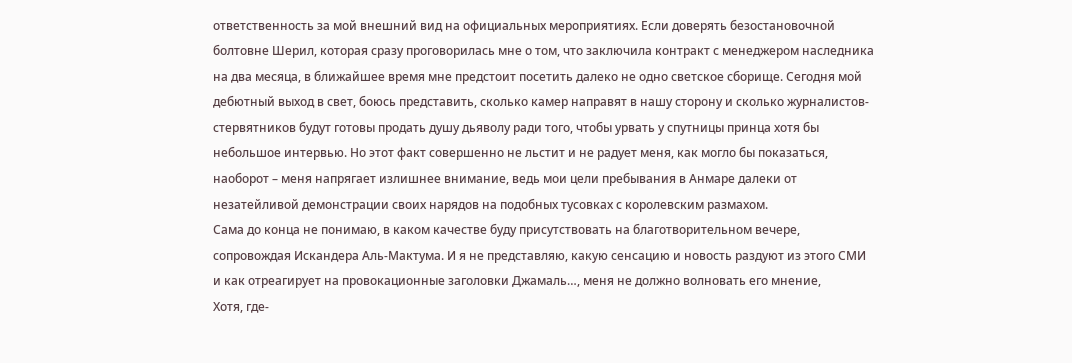ответственность за мой внешний вид на официальных мероприятиях. Если доверять безостановочной болтовне Шерил, которая сразу проговорилась мне о том, что заключила контракт с менеджером наследника на два месяца, в ближайшее время мне предстоит посетить далеко не одно светское сборище. Сегодня мой дебютный выход в свет, боюсь представить, сколько камер направят в нашу сторону и сколько журналистов-стервятников будут готовы продать душу дьяволу ради того, чтобы урвать у спутницы принца хотя бы небольшое интервью. Но этот факт совершенно не льстит и не радует меня, как могло бы показаться, наоборот – меня напрягает излишнее внимание, ведь мои цели пребывания в Анмаре далеки от незатейливой демонстрации своих нарядов на подобных тусовках с королевским размахом.
Сама до конца не понимаю, в каком качестве буду присутствовать на благотворительном вечере, сопровождая Искандера Аль-Мактума. И я не представляю, какую сенсацию и новость раздуют из этого СМИ и как отреагирует на провокационные заголовки Джамаль…, меня не должно волновать его мнение,
Хотя, где-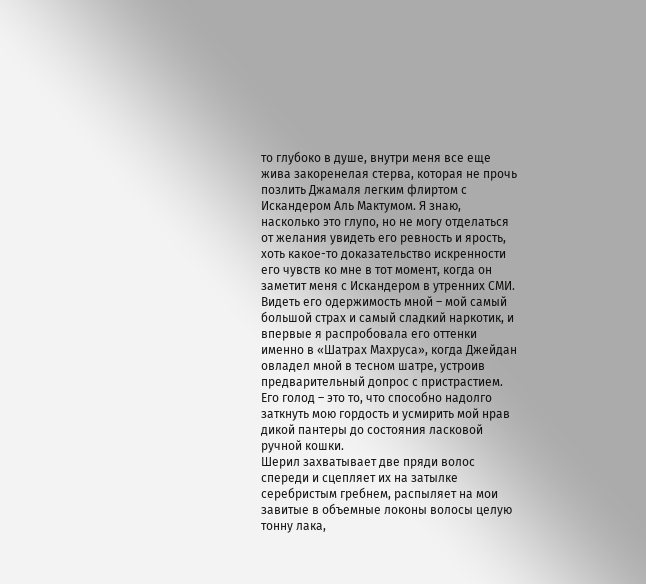то глубоко в душе, внутри меня все еще жива закоренелая стерва, которая не прочь позлить Джамаля легким флиртом с Искандером Аль Мактумом. Я знаю, насколько это глупо, но не могу отделаться от желания увидеть его ревность и ярость, хоть какое-то доказательство искренности его чувств ко мне в тот момент, когда он заметит меня с Искандером в утренних СМИ. Видеть его одержимость мной – мой самый большой страх и самый сладкий наркотик, и впервые я распробовала его оттенки именно в «Шатрах Махруса», когда Джейдан овладел мной в тесном шатре, устроив предварительный допрос с пристрастием. Его голод – это то, что способно надолго заткнуть мою гордость и усмирить мой нрав дикой пантеры до состояния ласковой ручной кошки.
Шерил захватывает две пряди волос спереди и сцепляет их на затылке серебристым гребнем, распыляет на мои завитые в объемные локоны волосы целую тонну лака,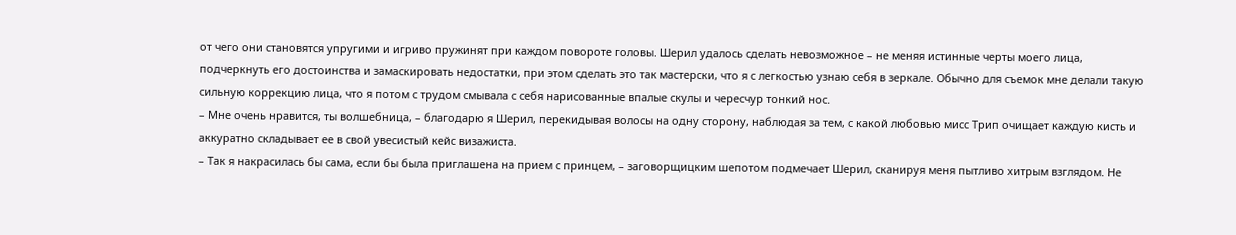от чего они становятся упругими и игриво пружинят при каждом повороте головы. Шерил удалось сделать невозможное – не меняя истинные черты моего лица, подчеркнуть его достоинства и замаскировать недостатки, при этом сделать это так мастерски, что я с легкостью узнаю себя в зеркале. Обычно для съемок мне делали такую сильную коррекцию лица, что я потом с трудом смывала с себя нарисованные впалые скулы и чересчур тонкий нос.
– Мне очень нравится, ты волшебница, – благодарю я Шерил, перекидывая волосы на одну сторону, наблюдая за тем, с какой любовью мисс Трип очищает каждую кисть и аккуратно складывает ее в свой увесистый кейс визажиста.
– Так я накрасилась бы сама, если бы была приглашена на прием с принцем, – заговорщицким шепотом подмечает Шерил, сканируя меня пытливо хитрым взглядом. Не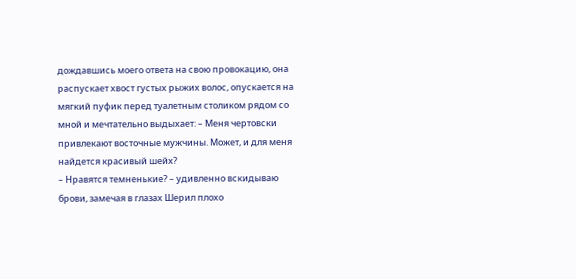дождавшись моего ответа на свою провокацию, она распускает хвост густых рыжих волос, опускается на мягкий пуфик перед туалетным столиком рядом со мной и мечтательно выдыхает: – Меня чертовски привлекают восточные мужчины. Может, и для меня найдется красивый шейх?
– Нравятся темненькие? – удивленно вскидываю брови, замечая в глазах Шерил плохо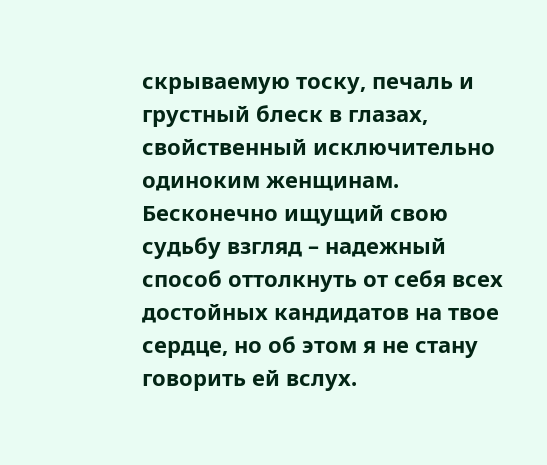скрываемую тоску, печаль и грустный блеск в глазах, свойственный исключительно одиноким женщинам. Бесконечно ищущий свою судьбу взгляд – надежный способ оттолкнуть от себя всех достойных кандидатов на твое сердце, но об этом я не стану говорить ей вслух.